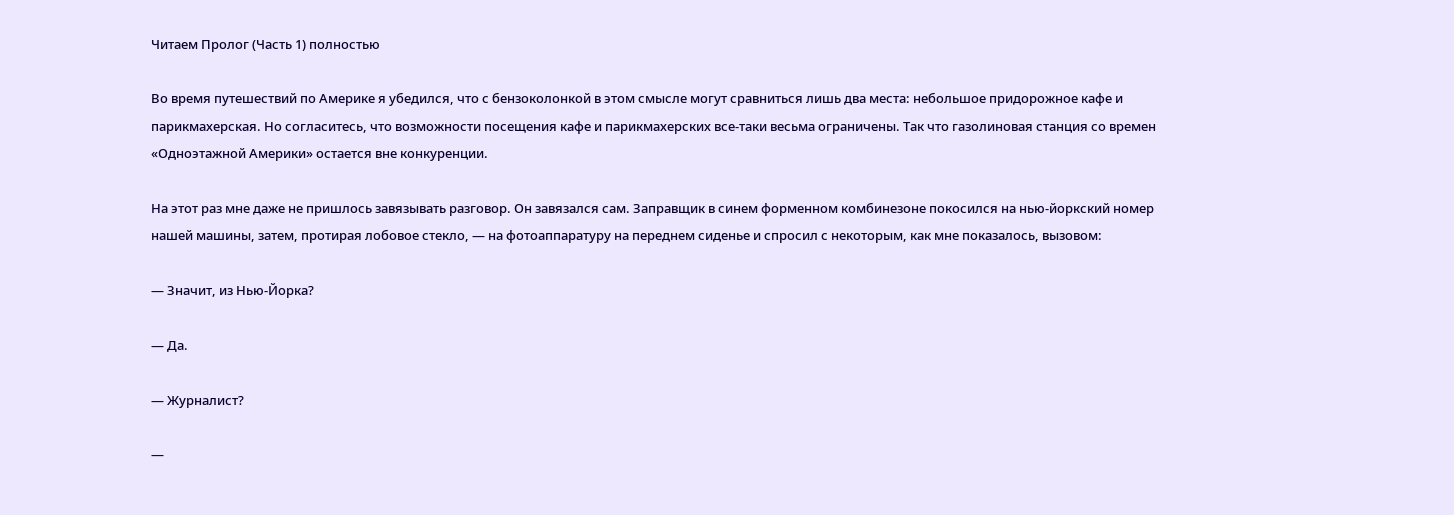Читаем Пролог (Часть 1) полностью

Во время путешествий по Америке я убедился, что с бензоколонкой в этом смысле могут сравниться лишь два места: небольшое придорожное кафе и парикмахерская. Но согласитесь, что возможности посещения кафе и парикмахерских все-таки весьма ограничены. Так что газолиновая станция со времен «Одноэтажной Америки» остается вне конкуренции.

На этот раз мне даже не пришлось завязывать разговор. Он завязался сам. Заправщик в синем форменном комбинезоне покосился на нью-йоркский номер нашей машины, затем, протирая лобовое стекло, — на фотоаппаратуру на переднем сиденье и спросил с некоторым, как мне показалось, вызовом:

— Значит, из Нью-Йорка?

— Да.

— Журналист?

—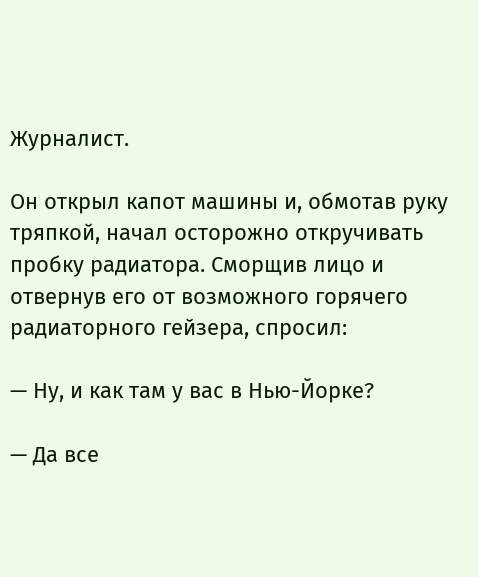Журналист.

Он открыл капот машины и, обмотав руку тряпкой, начал осторожно откручивать пробку радиатора. Сморщив лицо и отвернув его от возможного горячего радиаторного гейзера, спросил:

— Ну, и как там у вас в Нью-Йорке?

— Да все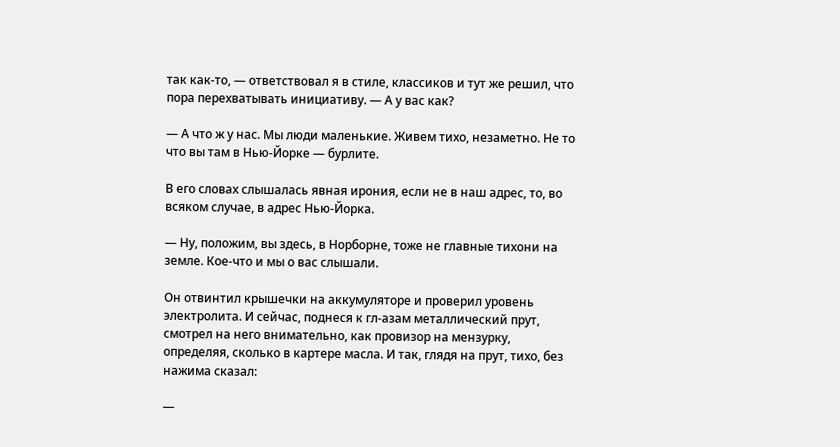так как-то, — ответствовал я в стиле, классиков и тут же решил, что пора перехватывать инициативу. — А у вас как?

— А что ж у нас. Мы люди маленькие. Живем тихо, незаметно. Не то что вы там в Нью-Йорке — бурлите.

В его словах слышалась явная ирония, если не в наш адрес, то, во всяком случае, в адрес Нью-Йорка.

— Ну, положим, вы здесь, в Норборне, тоже не главные тихони на земле. Кое-что и мы о вас слышали.

Он отвинтил крышечки на аккумуляторе и проверил уровень электролита. И сейчас, поднеся к гл-азам металлический прут, смотрел на него внимательно, как провизор на мензурку, определяя, сколько в картере масла. И так, глядя на прут, тихо, без нажима сказал:

—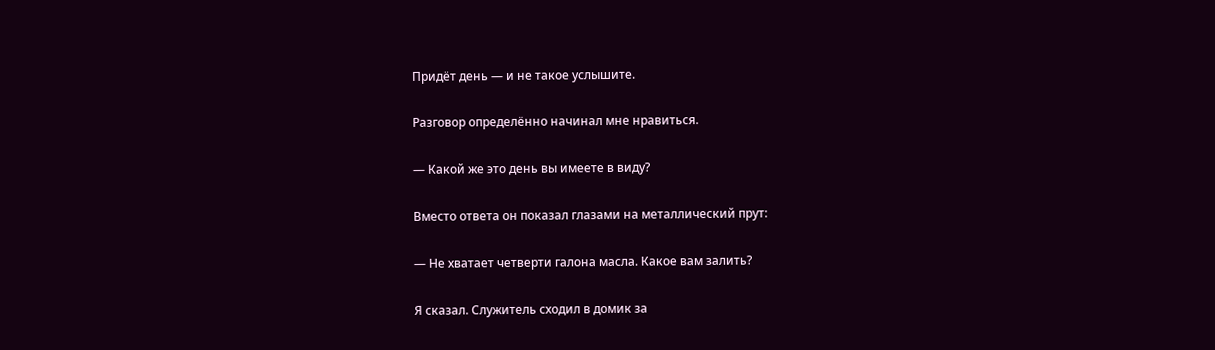Придёт день — и не такое услышите.

Разговор определённо начинал мне нравиться.

— Какой же это день вы имеете в виду?

Вместо ответа он показал глазами на металлический прут:

— Не хватает четверти галона масла. Какое вам залить?

Я сказал. Служитель сходил в домик за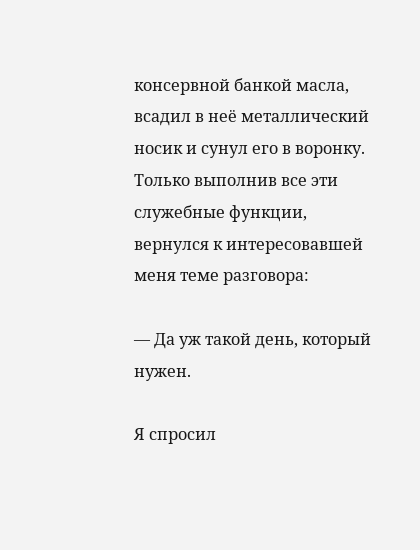консервной банкой масла, всадил в неё металлический носик и сунул его в воронку. Только выполнив все эти служебные функции, вернулся к интересовавшей меня теме разговора:

— Да уж такой день, который нужен.

Я спросил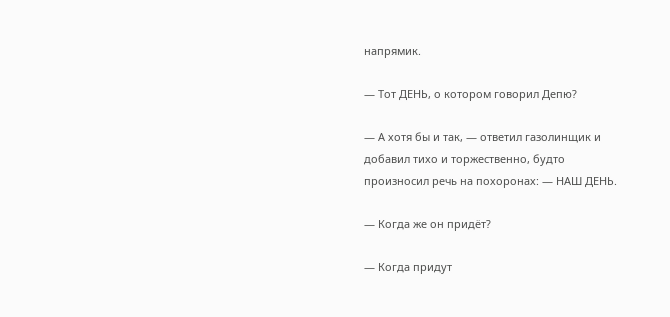напрямик.

— Тот ДЕНЬ, о котором говорил Депю?

— А хотя бы и так, — ответил газолинщик и добавил тихо и торжественно, будто произносил речь на похоронах: — НАШ ДЕНЬ.

— Когда же он придёт?

— Когда придут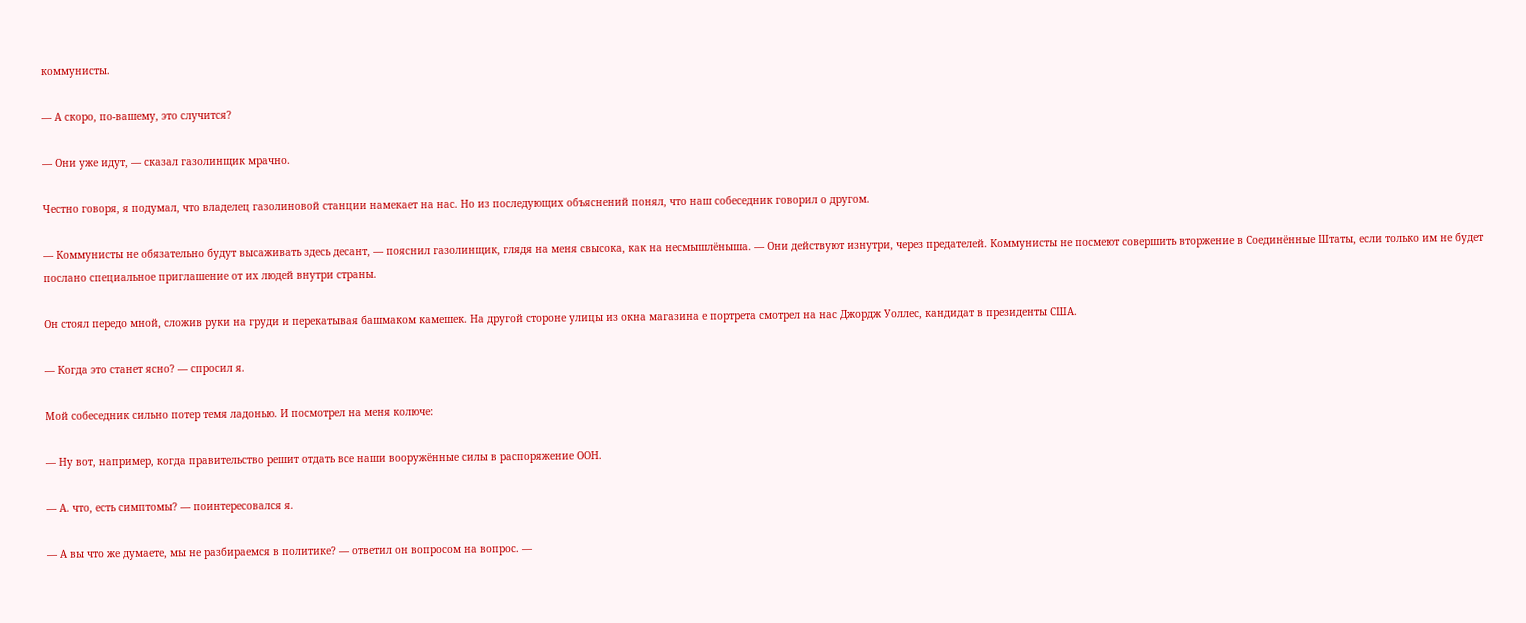коммунисты.

— А скоро, по-вашему, это случится?

— Они уже идут, — сказал газолинщик мрачно.

Честно говоря, я подумал, что владелец газолиновой станции намекает на нас. Но из последующих объяснений понял, что наш собеседник говорил о другом.

— Коммунисты не обязательно будут высаживать здесь десант, — пояснил газолинщик, глядя на меня свысока, как на несмышлёныша. — Они действуют изнутри, через предателей. Коммунисты не посмеют совершить вторжение в Соединённые Штаты, если только им не будет послано специальное приглашение от их людей внутри страны.

Он стоял передо мной, сложив руки на груди и перекатывая башмаком камешек. На другой стороне улицы из окна магазина е портрета смотрел на нас Джордж Уоллес, кандидат в президенты США.

— Когда это станет ясно? — спросил я.

Мой собеседник сильно потер темя ладонью. И посмотрел на меня колюче:

— Ну вот, например, когда правительство решит отдать все наши вооружённые силы в распоряжение ООН.

— А. что, есть симптомы? — поинтересовался я.

— А вы что же думаете, мы не разбираемся в политике? — ответил он вопросом на вопрос. —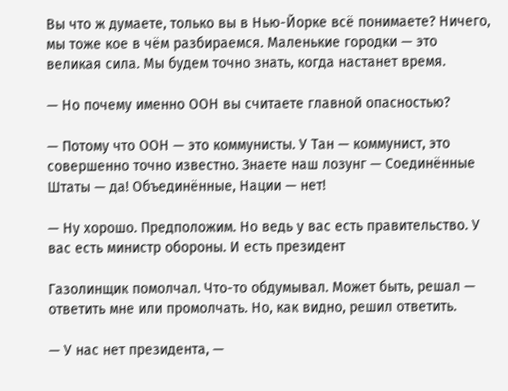Вы что ж думаете, только вы в Нью-Йорке всё понимаете? Ничего, мы тоже кое в чём разбираемся. Маленькие городки — это великая сила. Мы будем точно знать, когда настанет время.

— Но почему именно ООН вы считаете главной опасностью?

— Потому что ООН — это коммунисты. У Тан — коммунист, это совершенно точно известно. Знаете наш лозунг — Соединённые Штаты — да! Объединённые, Нации — нет!

— Нy хорошо. Предположим. Но ведь у вас есть правительство. У вас есть министр обороны. И есть президент

Газолинщик помолчал. Что-то обдумывал. Может быть, решал — ответить мне или промолчать. Но, как видно, решил ответить.

— У нас нет президента, —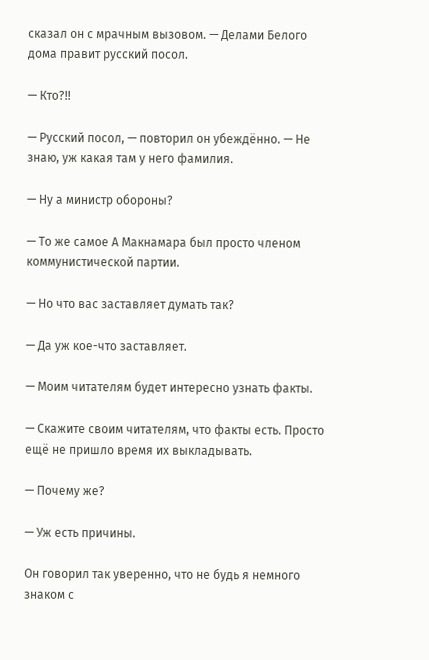сказал он с мрачным вызовом. — Делами Белого дома правит русский посол.

— Кто?!!

— Русский посол, — повторил он убеждённо. — Не знаю, уж какая там у него фамилия.

— Ну а министр обороны?

— То же самое А Макнамара был просто членом коммунистической партии.

— Но что вас заставляет думать так?

— Да уж кое-что заставляет.

— Моим читателям будет интересно узнать факты.

— Скажите своим читателям, что факты есть. Просто ещё не пришло время их выкладывать.

— Почему же?

— Уж есть причины.

Он говорил так уверенно, что не будь я немного знаком с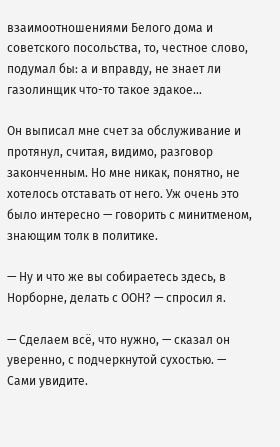взаимоотношениями Белого дома и советского посольства, то, честное слово, подумал бы: а и вправду, не знает ли газолинщик что-то такое эдакое…

Он выписал мне счет за обслуживание и протянул, считая, видимо, разговор законченным. Но мне никак, понятно, не хотелось отставать от него. Уж очень это было интересно — говорить с минитменом, знающим толк в политике.

— Ну и что же вы собираетесь здесь, в Норборне, делать с ООН? — спросил я.

— Сделаем всё, что нужно, — сказал он уверенно, с подчеркнутой сухостью. — Сами увидите.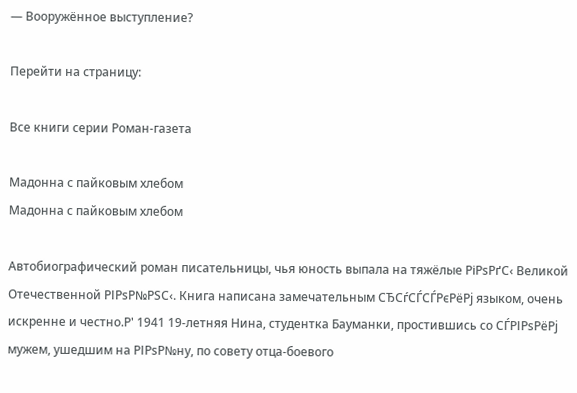— Вооружённое выступление?

Перейти на страницу:

Все книги серии Роман-газета

Мадонна с пайковым хлебом
Мадонна с пайковым хлебом

Автобиографический роман писательницы, чья юность выпала на тяжёлые РіРѕРґС‹ Великой Отечественной РІРѕР№РЅС‹. Книга написана замечательным СЂСѓСЃСЃРєРёРј языком, очень искренне и честно.Р' 1941 19-летняя Нина, студентка Бауманки, простившись со СЃРІРѕРёРј мужем, ушедшим на РІРѕР№ну, по совету отца-боевого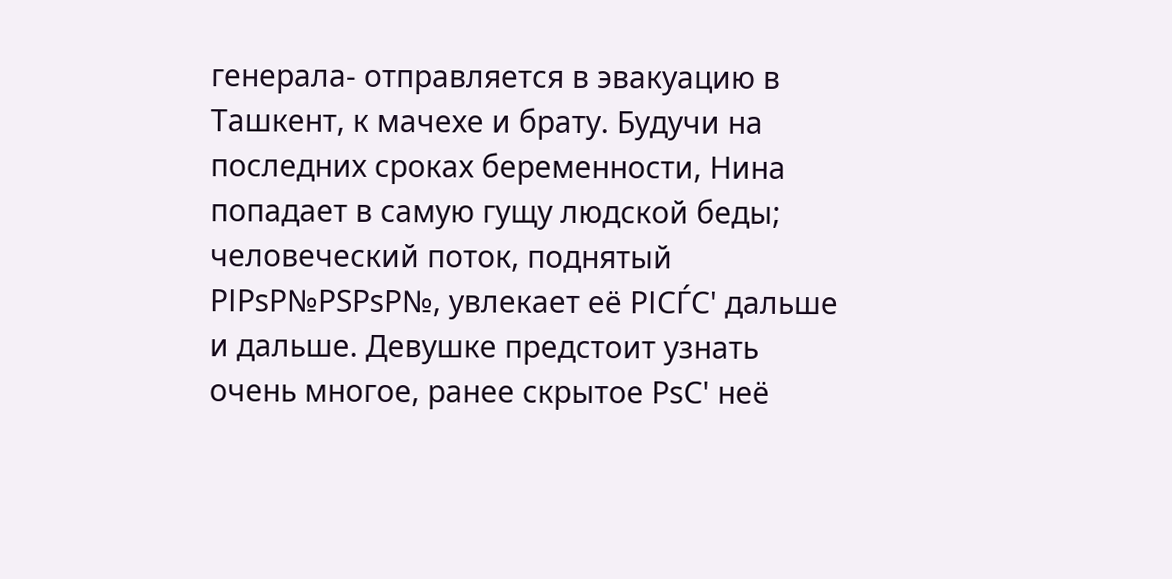генерала- отправляется в эвакуацию в Ташкент, к мачехе и брату. Будучи на последних сроках беременности, Нина попадает в самую гущу людской беды; человеческий поток, поднятый РІРѕР№РЅРѕР№, увлекает её РІСЃС' дальше и дальше. Девушке предстоит узнать очень многое, ранее скрытое РѕС' неё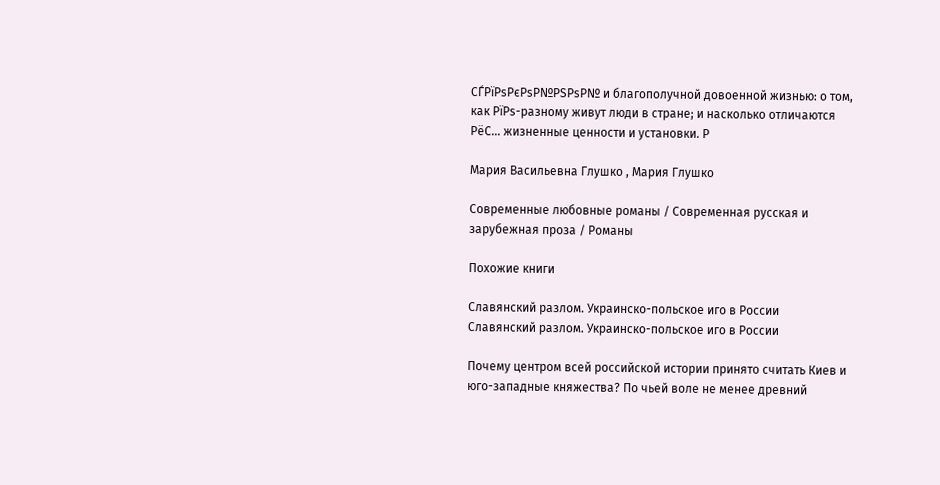СЃРїРѕРєРѕР№РЅРѕР№ и благополучной довоенной жизнью: о том, как РїРѕ-разному живут люди в стране; и насколько отличаются РёС… жизненные ценности и установки. Р

Мария Васильевна Глушко , Мария Глушко

Современные любовные романы / Современная русская и зарубежная проза / Романы

Похожие книги

Славянский разлом. Украинско-польское иго в России
Славянский разлом. Украинско-польское иго в России

Почему центром всей российской истории принято считать Киев и юго-западные княжества? По чьей воле не менее древний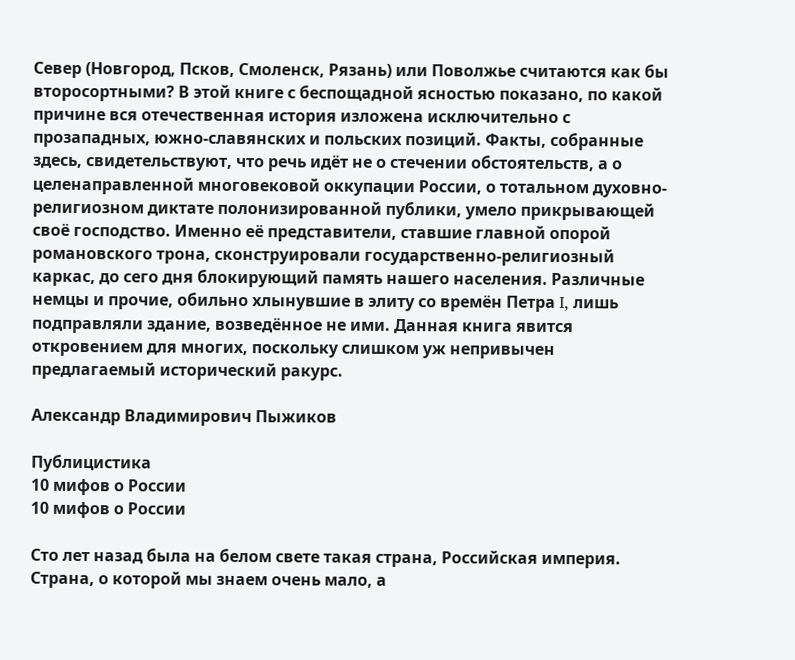Север (Новгород, Псков, Смоленск, Рязань) или Поволжье считаются как бы второсортными? В этой книге с беспощадной ясностью показано, по какой причине вся отечественная история изложена исключительно с прозападных, южно-славянских и польских позиций. Факты, собранные здесь, свидетельствуют, что речь идёт не о стечении обстоятельств, а о целенаправленной многовековой оккупации России, о тотальном духовно-религиозном диктате полонизированной публики, умело прикрывающей своё господство. Именно её представители, ставшие главной опорой романовского трона, сконструировали государственно-религиозный каркас, до сего дня блокирующий память нашего населения. Различные немцы и прочие, обильно хлынувшие в элиту со времён Петра I, лишь подправляли здание, возведённое не ими. Данная книга явится откровением для многих, поскольку слишком уж непривычен предлагаемый исторический ракурс.

Александр Владимирович Пыжиков

Публицистика
10 мифов о России
10 мифов о России

Сто лет назад была на белом свете такая страна, Российская империя. Страна, о которой мы знаем очень мало, а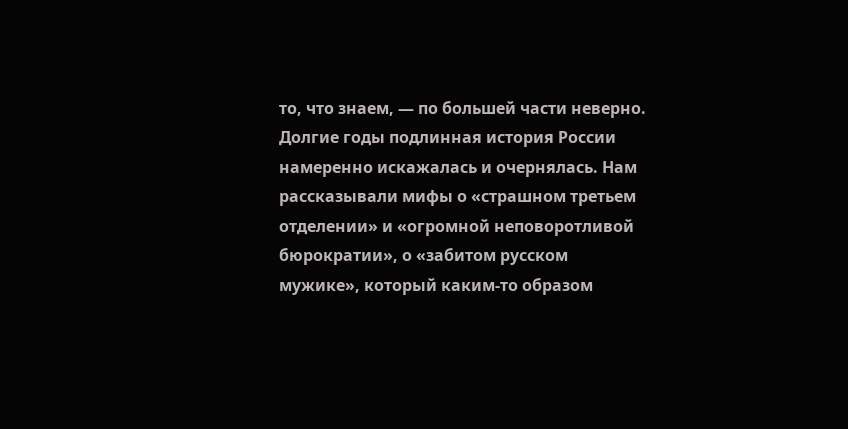то, что знаем, — по большей части неверно. Долгие годы подлинная история России намеренно искажалась и очернялась. Нам рассказывали мифы о «страшном третьем отделении» и «огромной неповоротливой бюрократии», о «забитом русском мужике», который каким-то образом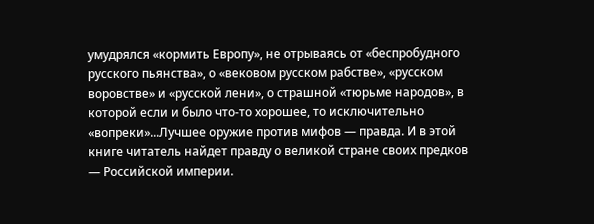умудрялся «кормить Европу», не отрываясь от «беспробудного русского пьянства», о «вековом русском рабстве», «русском воровстве» и «русской лени», о страшной «тюрьме народов», в которой если и было что-то хорошее, то исключительно «вопреки»...Лучшее оружие против мифов — правда. И в этой книге читатель найдет правду о великой стране своих предков — Российской империи.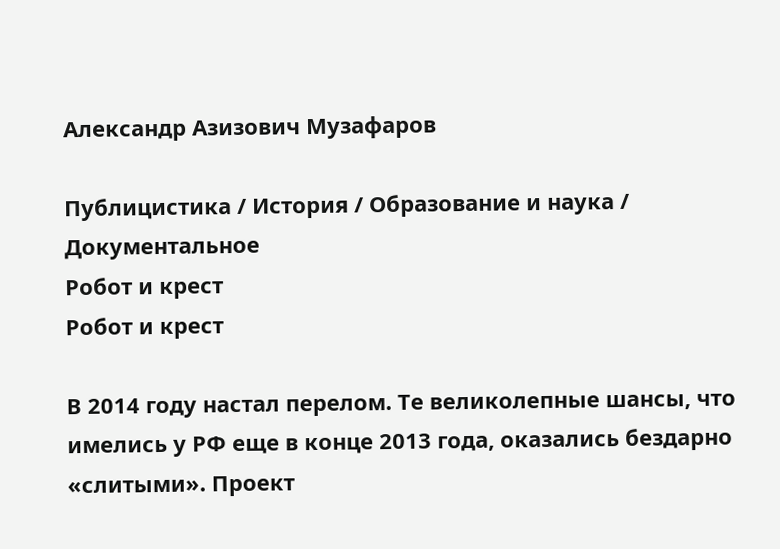Александр Азизович Музафаров

Публицистика / История / Образование и наука / Документальное
Робот и крест
Робот и крест

В 2014 году настал перелом. Те великолепные шансы, что имелись у РФ еще в конце 2013 года, оказались бездарно «слитыми». Проект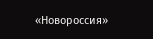«Новороссия»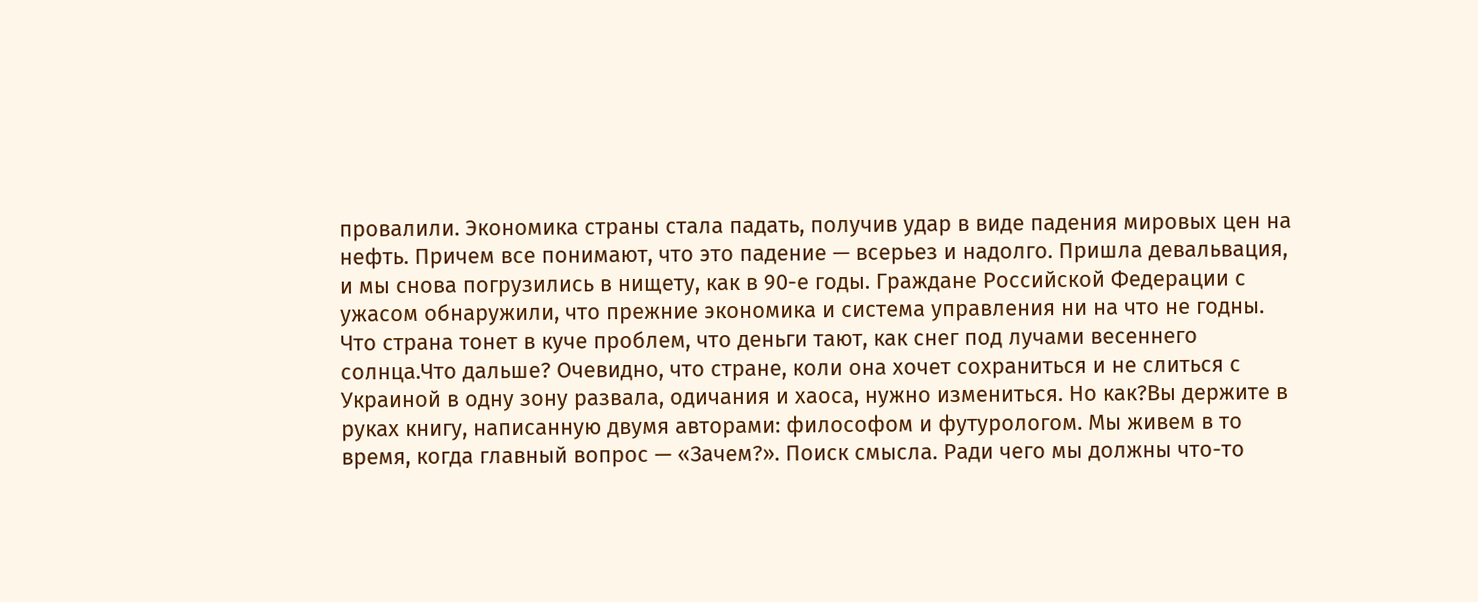провалили. Экономика страны стала падать, получив удар в виде падения мировых цен на нефть. Причем все понимают, что это падение — всерьез и надолго. Пришла девальвация, и мы снова погрузились в нищету, как в 90-е годы. Граждане Российской Федерации с ужасом обнаружили, что прежние экономика и система управления ни на что не годны. Что страна тонет в куче проблем, что деньги тают, как снег под лучами весеннего солнца.Что дальше? Очевидно, что стране, коли она хочет сохраниться и не слиться с Украиной в одну зону развала, одичания и хаоса, нужно измениться. Но как?Вы держите в руках книгу, написанную двумя авторами: философом и футурологом. Мы живем в то время, когда главный вопрос — «Зачем?». Поиск смысла. Ради чего мы должны что-то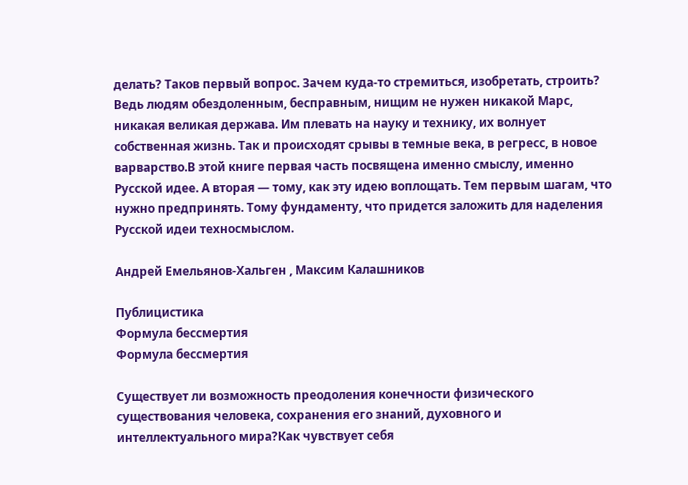делать? Таков первый вопрос. Зачем куда-то стремиться, изобретать, строить? Ведь людям обездоленным, бесправным, нищим не нужен никакой Марс, никакая великая держава. Им плевать на науку и технику, их волнует собственная жизнь. Так и происходят срывы в темные века, в регресс, в новое варварство.В этой книге первая часть посвящена именно смыслу, именно Русской идее. А вторая — тому, как эту идею воплощать. Тем первым шагам, что нужно предпринять. Тому фундаменту, что придется заложить для наделения Русской идеи техносмыслом.

Андрей Емельянов-Хальген , Максим Калашников

Публицистика
Формула бессмертия
Формула бессмертия

Существует ли возможность преодоления конечности физического существования человека, сохранения его знаний, духовного и интеллектуального мира?Как чувствует себя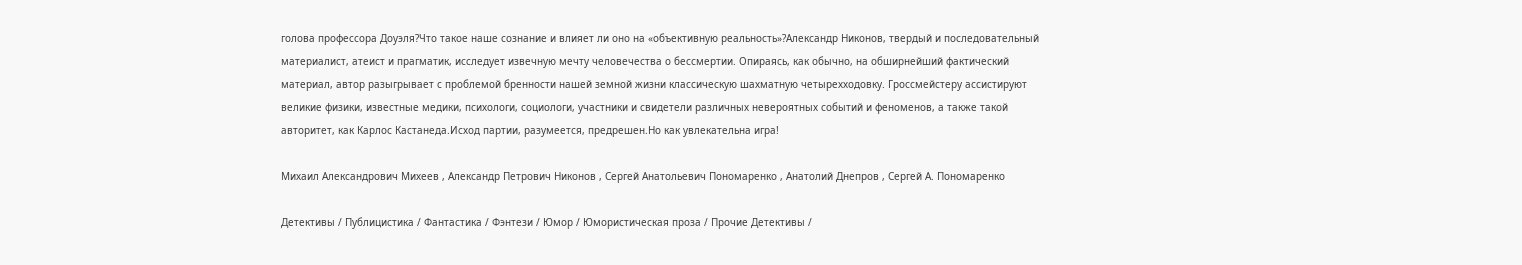голова профессора Доуэля?Что такое наше сознание и влияет ли оно на «объективную реальность»?Александр Никонов, твердый и последовательный материалист, атеист и прагматик, исследует извечную мечту человечества о бессмертии. Опираясь, как обычно, на обширнейший фактический материал, автор разыгрывает с проблемой бренности нашей земной жизни классическую шахматную четырехходовку. Гроссмейстеру ассистируют великие физики, известные медики, психологи, социологи, участники и свидетели различных невероятных событий и феноменов, а также такой авторитет, как Карлос Кастанеда.Исход партии, разумеется, предрешен.Но как увлекательна игра!

Михаил Александрович Михеев , Александр Петрович Никонов , Сергей Анатольевич Пономаренко , Анатолий Днепров , Сергей А. Пономаренко

Детективы / Публицистика / Фантастика / Фэнтези / Юмор / Юмористическая проза / Прочие Детективы /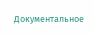Документальное